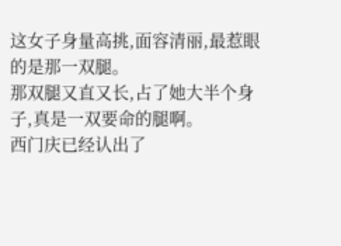这女子身量高挑,面容清丽,最惹眼的是那一双腿。
那双腿又直又长,占了她大半个身子,真是一双要命的腿啊。
西门庆已经认出了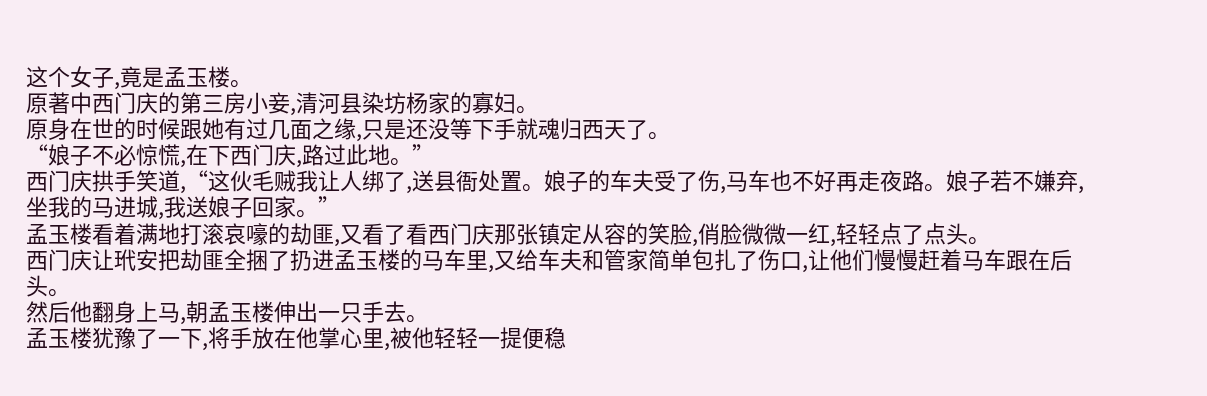这个女子,竟是孟玉楼。
原著中西门庆的第三房小妾,清河县染坊杨家的寡妇。
原身在世的时候跟她有过几面之缘,只是还没等下手就魂归西天了。
“娘子不必惊慌,在下西门庆,路过此地。”
西门庆拱手笑道,“这伙毛贼我让人绑了,送县衙处置。娘子的车夫受了伤,马车也不好再走夜路。娘子若不嫌弃,坐我的马进城,我送娘子回家。”
孟玉楼看着满地打滚哀嚎的劫匪,又看了看西门庆那张镇定从容的笑脸,俏脸微微一红,轻轻点了点头。
西门庆让玳安把劫匪全捆了扔进孟玉楼的马车里,又给车夫和管家简单包扎了伤口,让他们慢慢赶着马车跟在后头。
然后他翻身上马,朝孟玉楼伸出一只手去。
孟玉楼犹豫了一下,将手放在他掌心里,被他轻轻一提便稳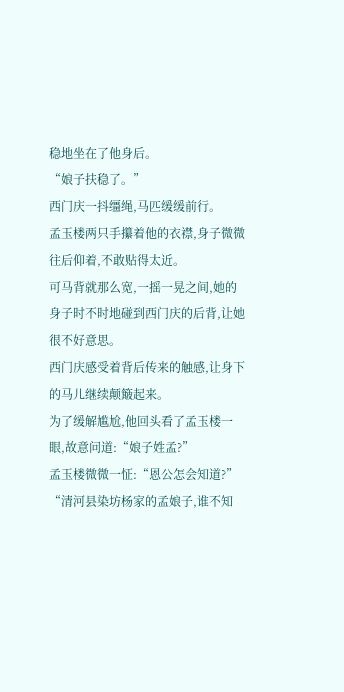稳地坐在了他身后。
“娘子扶稳了。”
西门庆一抖缰绳,马匹缓缓前行。
孟玉楼两只手攥着他的衣襟,身子微微往后仰着,不敢贴得太近。
可马背就那么宽,一摇一晃之间,她的身子时不时地碰到西门庆的后背,让她很不好意思。
西门庆感受着背后传来的触感,让身下的马儿继续颠簸起来。
为了缓解尴尬,他回头看了孟玉楼一眼,故意问道:“娘子姓孟?”
孟玉楼微微一怔:“恩公怎会知道?”
“清河县染坊杨家的孟娘子,谁不知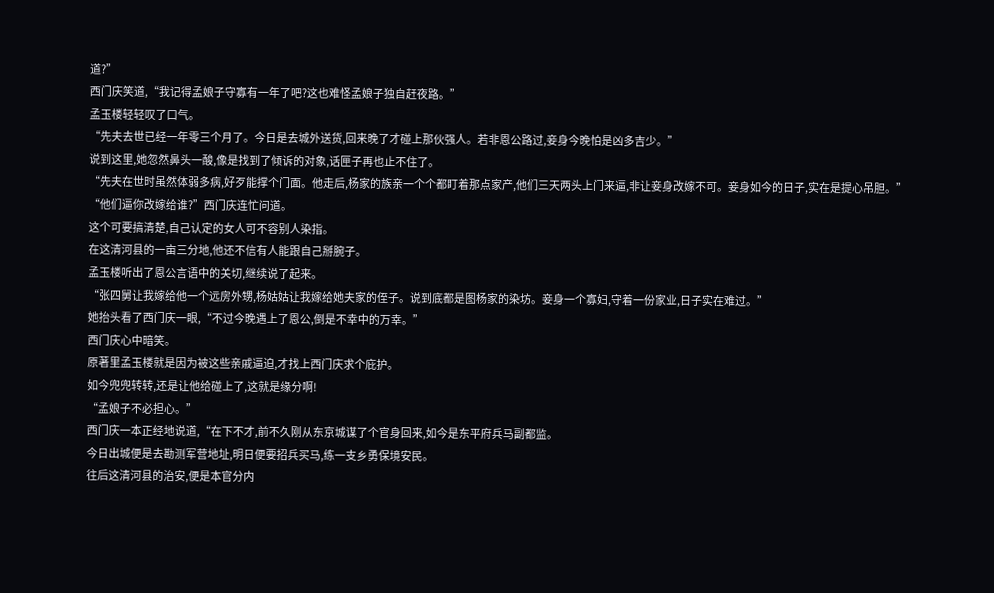道?”
西门庆笑道,“我记得孟娘子守寡有一年了吧?这也难怪孟娘子独自赶夜路。”
孟玉楼轻轻叹了口气。
“先夫去世已经一年零三个月了。今日是去城外送货,回来晚了才碰上那伙强人。若非恩公路过,妾身今晚怕是凶多吉少。”
说到这里,她忽然鼻头一酸,像是找到了倾诉的对象,话匣子再也止不住了。
“先夫在世时虽然体弱多病,好歹能撑个门面。他走后,杨家的族亲一个个都盯着那点家产,他们三天两头上门来逼,非让妾身改嫁不可。妾身如今的日子,实在是提心吊胆。”
“他们逼你改嫁给谁?”西门庆连忙问道。
这个可要搞清楚,自己认定的女人可不容别人染指。
在这清河县的一亩三分地,他还不信有人能跟自己掰腕子。
孟玉楼听出了恩公言语中的关切,继续说了起来。
“张四舅让我嫁给他一个远房外甥,杨姑姑让我嫁给她夫家的侄子。说到底都是图杨家的染坊。妾身一个寡妇,守着一份家业,日子实在难过。”
她抬头看了西门庆一眼,“不过今晚遇上了恩公,倒是不幸中的万幸。”
西门庆心中暗笑。
原著里孟玉楼就是因为被这些亲戚逼迫,才找上西门庆求个庇护。
如今兜兜转转,还是让他给碰上了,这就是缘分啊!
“孟娘子不必担心。”
西门庆一本正经地说道,“在下不才,前不久刚从东京城谋了个官身回来,如今是东平府兵马副都监。
今日出城便是去勘测军营地址,明日便要招兵买马,练一支乡勇保境安民。
往后这清河县的治安,便是本官分内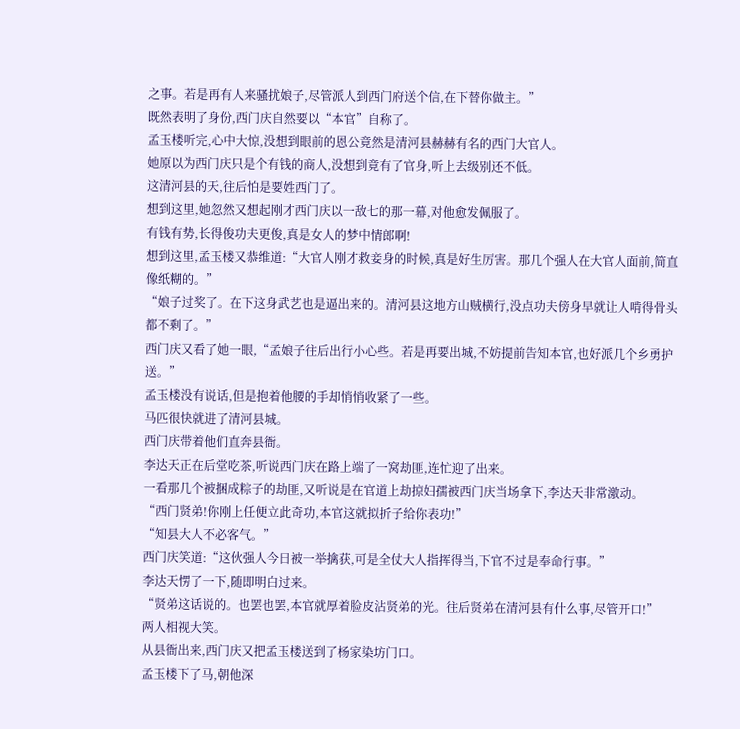之事。若是再有人来骚扰娘子,尽管派人到西门府送个信,在下替你做主。”
既然表明了身份,西门庆自然要以“本官”自称了。
孟玉楼听完,心中大惊,没想到眼前的恩公竟然是清河县赫赫有名的西门大官人。
她原以为西门庆只是个有钱的商人,没想到竟有了官身,听上去级别还不低。
这清河县的天,往后怕是要姓西门了。
想到这里,她忽然又想起刚才西门庆以一敌七的那一幕,对他愈发佩服了。
有钱有势,长得俊功夫更俊,真是女人的梦中情郎啊!
想到这里,孟玉楼又恭维道:“大官人刚才救妾身的时候,真是好生厉害。那几个强人在大官人面前,简直像纸糊的。”
“娘子过奖了。在下这身武艺也是逼出来的。清河县这地方山贼横行,没点功夫傍身早就让人啃得骨头都不剩了。”
西门庆又看了她一眼,“孟娘子往后出行小心些。若是再要出城,不妨提前告知本官,也好派几个乡勇护送。”
孟玉楼没有说话,但是抱着他腰的手却悄悄收紧了一些。
马匹很快就进了清河县城。
西门庆带着他们直奔县衙。
李达天正在后堂吃茶,听说西门庆在路上端了一窝劫匪,连忙迎了出来。
一看那几个被捆成粽子的劫匪,又听说是在官道上劫掠妇孺被西门庆当场拿下,李达天非常激动。
“西门贤弟!你刚上任便立此奇功,本官这就拟折子给你表功!”
“知县大人不必客气。”
西门庆笑道:“这伙强人今日被一举擒获,可是全仗大人指挥得当,下官不过是奉命行事。”
李达天愣了一下,随即明白过来。
“贤弟这话说的。也罢也罢,本官就厚着脸皮沾贤弟的光。往后贤弟在清河县有什么事,尽管开口!”
两人相视大笑。
从县衙出来,西门庆又把孟玉楼送到了杨家染坊门口。
孟玉楼下了马,朝他深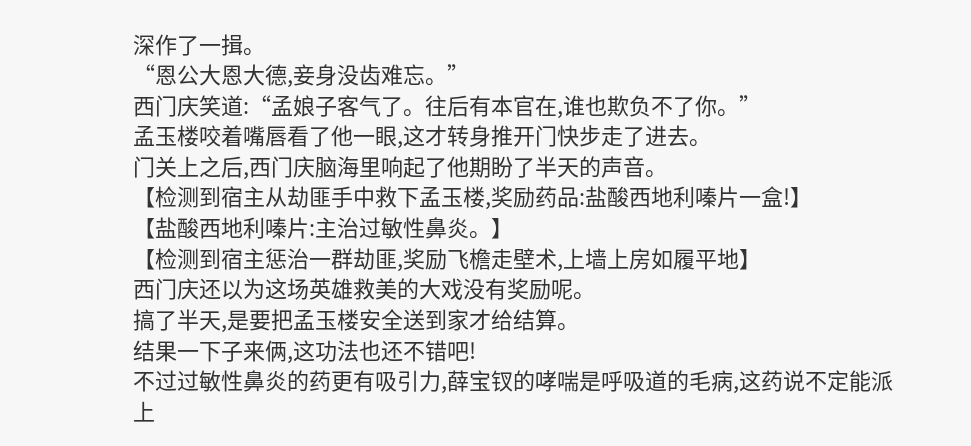深作了一揖。
“恩公大恩大德,妾身没齿难忘。”
西门庆笑道:“孟娘子客气了。往后有本官在,谁也欺负不了你。”
孟玉楼咬着嘴唇看了他一眼,这才转身推开门快步走了进去。
门关上之后,西门庆脑海里响起了他期盼了半天的声音。
【检测到宿主从劫匪手中救下孟玉楼,奖励药品:盐酸西地利嗪片一盒!】
【盐酸西地利嗪片:主治过敏性鼻炎。】
【检测到宿主惩治一群劫匪,奖励飞檐走壁术,上墙上房如履平地】
西门庆还以为这场英雄救美的大戏没有奖励呢。
搞了半天,是要把孟玉楼安全送到家才给结算。
结果一下子来俩,这功法也还不错吧!
不过过敏性鼻炎的药更有吸引力,薛宝钗的哮喘是呼吸道的毛病,这药说不定能派上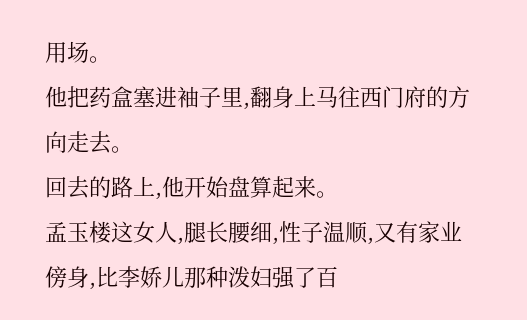用场。
他把药盒塞进袖子里,翻身上马往西门府的方向走去。
回去的路上,他开始盘算起来。
孟玉楼这女人,腿长腰细,性子温顺,又有家业傍身,比李娇儿那种泼妇强了百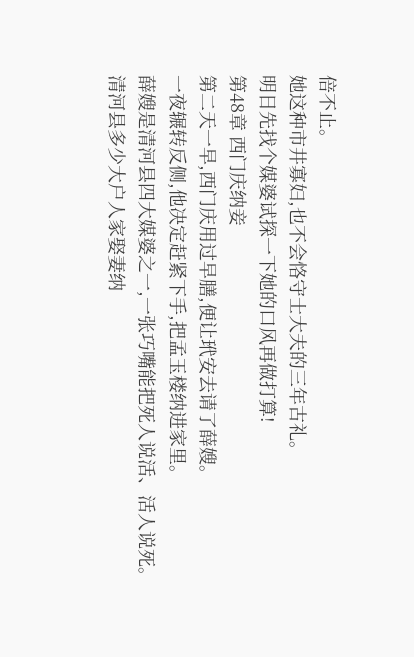倍不止。
她这种市井寡妇,也不会恪守士大夫的三年古礼。
明日先找个媒婆试探一下她的口风再做打算!
第48章 西门庆纳妾
第二天一早,西门庆用过早膳,便让玳安去请了薛嫂。
一夜辗转反侧,他决定赶紧下手,把孟玉楼纳进家里。
薛嫂是清河县四大媒婆之一,一张巧嘴能把死人说活、活人说死。
清河县多少大户人家娶妻纳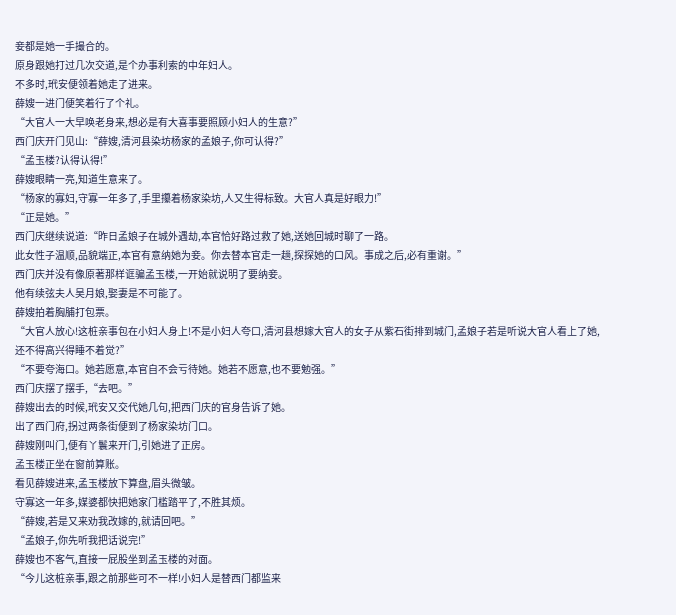妾都是她一手撮合的。
原身跟她打过几次交道,是个办事利索的中年妇人。
不多时,玳安便领着她走了进来。
薛嫂一进门便笑着行了个礼。
“大官人一大早唤老身来,想必是有大喜事要照顾小妇人的生意?”
西门庆开门见山:“薛嫂,清河县染坊杨家的孟娘子,你可认得?”
“孟玉楼?认得认得!”
薛嫂眼睛一亮,知道生意来了。
“杨家的寡妇,守寡一年多了,手里攥着杨家染坊,人又生得标致。大官人真是好眼力!”
“正是她。”
西门庆继续说道:“昨日孟娘子在城外遇劫,本官恰好路过救了她,送她回城时聊了一路。
此女性子温顺,品貌端正,本官有意纳她为妾。你去替本官走一趟,探探她的口风。事成之后,必有重谢。”
西门庆并没有像原著那样诓骗孟玉楼,一开始就说明了要纳妾。
他有续弦夫人吴月娘,娶妻是不可能了。
薛嫂拍着胸脯打包票。
“大官人放心!这桩亲事包在小妇人身上!不是小妇人夸口,清河县想嫁大官人的女子从紫石街排到城门,孟娘子若是听说大官人看上了她,还不得高兴得睡不着觉?”
“不要夸海口。她若愿意,本官自不会亏待她。她若不愿意,也不要勉强。”
西门庆摆了摆手,“去吧。”
薛嫂出去的时候,玳安又交代她几句,把西门庆的官身告诉了她。
出了西门府,拐过两条街便到了杨家染坊门口。
薛嫂刚叫门,便有丫鬟来开门,引她进了正房。
孟玉楼正坐在窗前算账。
看见薛嫂进来,孟玉楼放下算盘,眉头微皱。
守寡这一年多,媒婆都快把她家门槛踏平了,不胜其烦。
“薛嫂,若是又来劝我改嫁的,就请回吧。”
“孟娘子,你先听我把话说完!”
薛嫂也不客气,直接一屁股坐到孟玉楼的对面。
“今儿这桩亲事,跟之前那些可不一样!小妇人是替西门都监来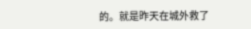的。就是昨天在城外救了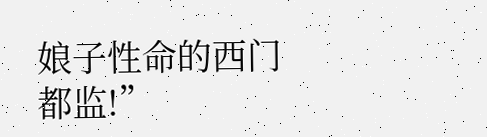娘子性命的西门都监!”